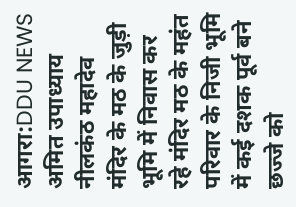आगरा:DDU NEWS
अमित उपाध्याय
नीलकंठ महादेव मंदिर के मठ के जुड़ी भूमि में निवास कर रहे मंदिर मठ के महंत परिवार के निजी भूमि में कई दशक पूर्व बने छज्जे को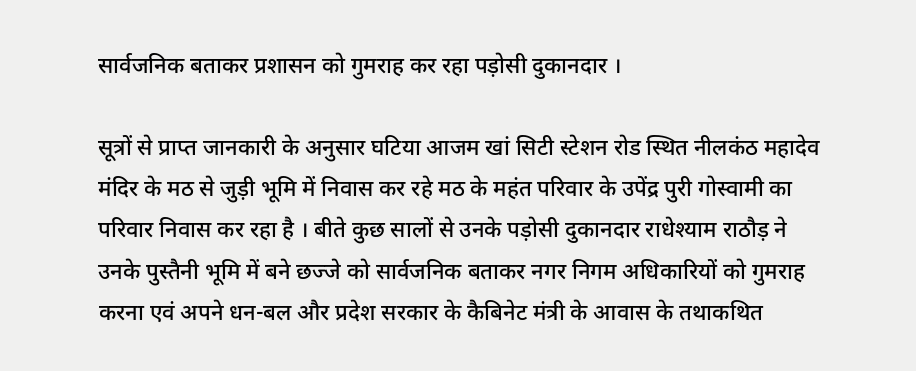सार्वजनिक बताकर प्रशासन को गुमराह कर रहा पड़ोसी दुकानदार ।

सूत्रों से प्राप्त जानकारी के अनुसार घटिया आजम खां सिटी स्टेशन रोड स्थित नीलकंठ महादेव मंदिर के मठ से जुड़ी भूमि में निवास कर रहे मठ के महंत परिवार के उपेंद्र पुरी गोस्वामी का परिवार निवास कर रहा है । बीते कुछ सालों से उनके पड़ोसी दुकानदार राधेश्याम राठौड़ ने उनके पुस्तैनी भूमि में बने छज्जे को सार्वजनिक बताकर नगर निगम अधिकारियों को गुमराह करना एवं अपने धन-बल और प्रदेश सरकार के कैबिनेट मंत्री के आवास के तथाकथित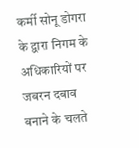कर्मी सोनू डोगरा के द्वारा निगम के अधिकारियों पर जबरन दबाव बनाने के चलते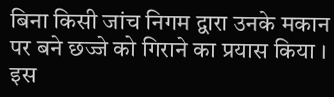बिना किसी जांच निगम द्वारा उनके मकान पर बने छज्जे को गिराने का प्रयास किया । इस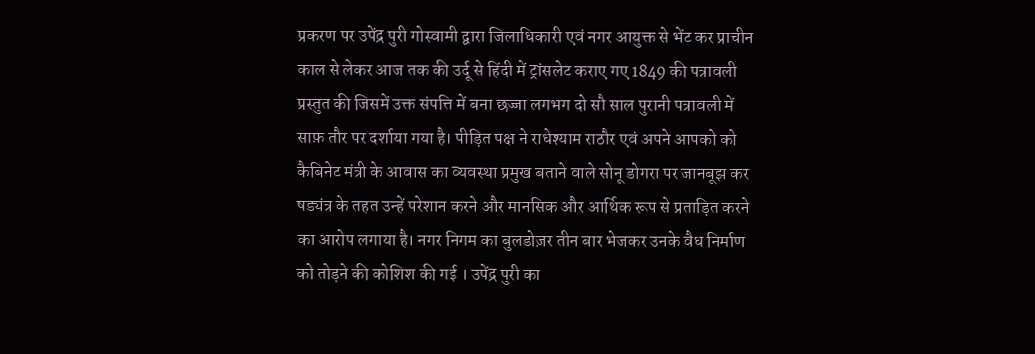प्रकरण पर उपेंद्र पुरी गोस्वामी द्वारा जिलाधिकारी एवं नगर आयुक्त से भेंट कर प्राचीन काल से लेकर आज तक की उर्दू से हिंदी में ट्रांसलेट कराए गए 1849 की पत्रावली प्रस्तुत की जिसमें उक्त संपत्ति में बना छज्जा लगभग दो सौ साल पुरानी पत्रावली में साफ़ तौर पर दर्शाया गया है। पीड़ित पक्ष ने राधेश्याम राठौर एवं अपने आपको को कैबिनेट मंत्री के आवास का व्यवस्था प्रमुख बताने वाले सोनू डोगरा पर जानबूझ कर षड्यंत्र के तहत उन्हें परेशान करने और मानसिक और आर्थिक रूप से प्रताड़ित करने का आरोप लगाया है। नगर निगम का बुलडोज़र तीन बार भेजकर उनके वैध निर्माण को तोड़ने की कोशिश की गई । उपेंद्र पुरी का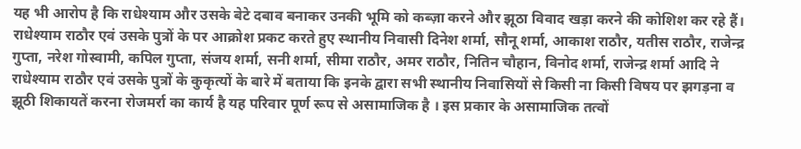यह भी आरोप है कि राधेश्याम और उसके बेटे दबाव बनाकर उनकी भूमि को कब्ज़ा करने और झूठा विवाद खड़ा करने की कोशिश कर रहे हैं।
राधेश्याम राठौर एवं उसके पुत्रों के पर आक्रोश प्रकट करते हुए स्थानीय निवासी दिनेश शर्मा, सौनू शर्मा, आकाश राठौर, यतीस राठौर, राजेन्द्र गुप्ता, नरेश गोस्वामी, कपिल गुप्ता, संजय शर्मा, सनी शर्मा, सीमा राठौर, अमर राठौर, नितिन चौहान, विनोद शर्मा, राजेन्द्र शर्मा आदि ने राधेश्याम राठौर एवं उसके पुत्रों के कुकृत्यों के बारे में बताया कि इनके द्वारा सभी स्थानीय निवासियों से किसी ना किसी विषय पर झगड़ना व झूठी शिकायतें करना रोजमर्रा का कार्य है यह परिवार पूर्ण रूप से असामाजिक है । इस प्रकार के असामाजिक तत्वों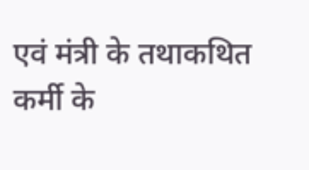एवं मंत्री के तथाकथित कर्मी के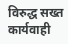विरुद्ध सख्त कार्यवाही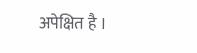अपेक्षित है ।